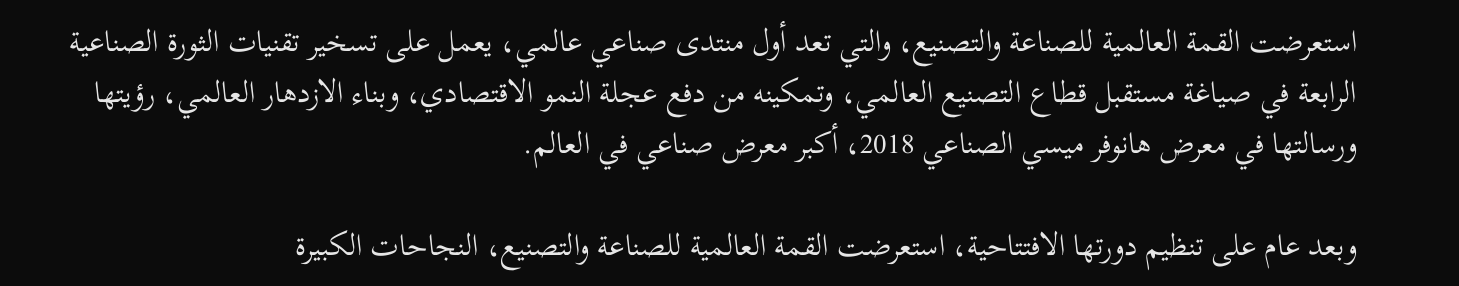استعرضت القمة العالمية للصناعة والتصنيع، والتي تعد أول منتدى صناعي عالمي، يعمل على تسخير تقنيات الثورة الصناعية الرابعة في صياغة مستقبل قطاع التصنيع العالمي، وتمكينه من دفع عجلة النمو الاقتصادي، وبناء الازدهار العالمي، رؤيتها ورسالتها في معرض هانوفر ميسي الصناعي 2018، أكبر معرض صناعي في العالم.

وبعد عام على تنظيم دورتها الافتتاحية، استعرضت القمة العالمية للصناعة والتصنيع، النجاحات الكبيرة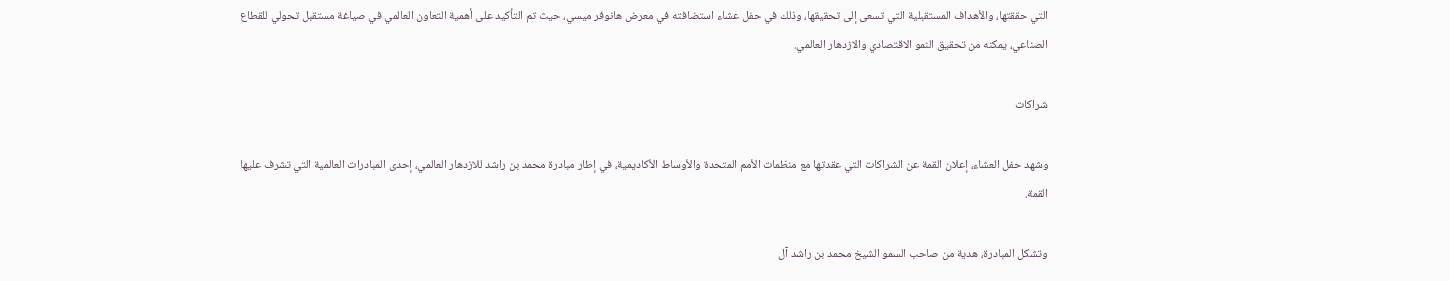التي حققتها، والأهداف المستقبلية التي تسعى إلى تحقيقها، وذلك في حفل عشاء استضافته في معرض هانوفر ميسي، حيث تم التأكيد على أهمية التعاون العالمي في صياغة مستقبل تحولي للقطاع الصناعي، يمكنه من تحقيق النمو الاقتصادي والازدهار العالمي.

شراكات

وشهد حفل العشاء، إعلان القمة عن الشراكات التي عقدتها مع منظمات الأمم المتحدة والأوساط الأكاديمية، في إطار مبادرة محمد بن راشد للازدهار العالمي، إحدى المبادرات العالمية التي تشرف عليها القمة.

وتشكل المبادرة، هدية من صاحب السمو الشيخ محمد بن راشد آل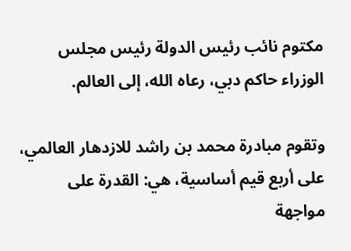مكتوم نائب رئيس الدولة رئيس مجلس الوزراء حاكم دبي، رعاه الله، إلى العالم.

وتقوم مبادرة محمد بن راشد للازدهار العالمي، على أربع قيم أساسية، هي: القدرة على مواجهة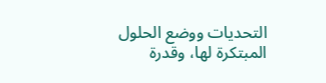التحديات ووضع الحلول المبتكرة لها، وقدرة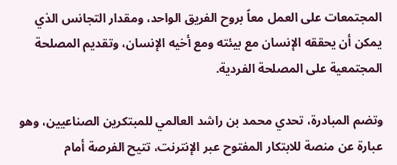المجتمعات على العمل معاً بروح الفريق الواحد، ومقدار التجانس الذي يمكن أن يحققه الإنسان مع بيئته ومع أخيه الإنسان، وتقديم المصلحة المجتمعية على المصلحة الفردية.

وتضم المبادرة، تحدي محمد بن راشد العالمي للمبتكرين الصناعيين، وهو عبارة عن منصة للابتكار المفتوح عبر الإنترنت، تتيح الفرصة أمام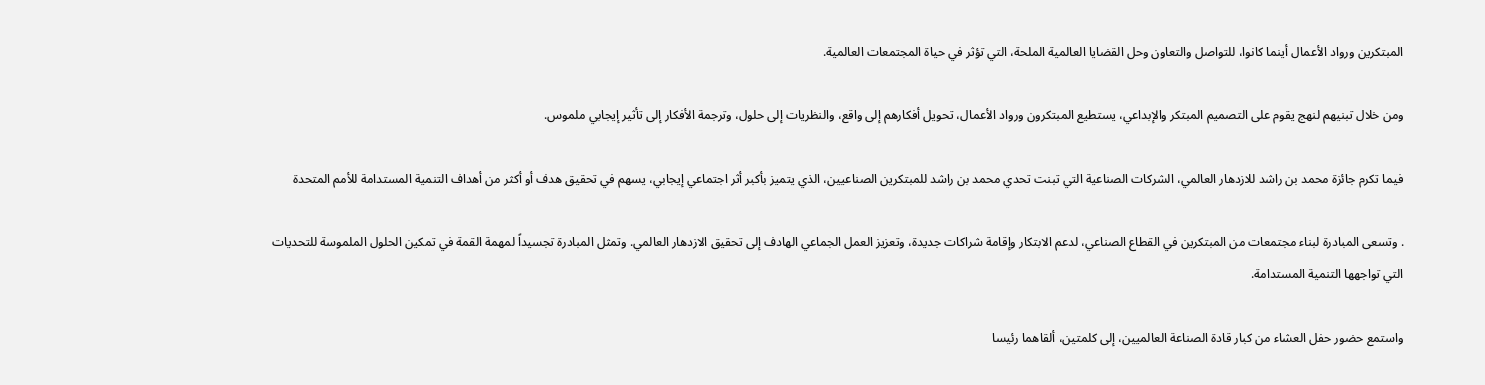المبتكرين ورواد الأعمال أينما كانوا، للتواصل والتعاون وحل القضايا العالمية الملحة، التي تؤثر في حياة المجتمعات العالمية.

ومن خلال تبنيهم لنهج يقوم على التصميم المبتكر والإبداعي، يستطيع المبتكرون ورواد الأعمال، تحويل أفكارهم إلى واقع، والنظريات إلى حلول، وترجمة الأفكار إلى تأثير إيجابي ملموس.

فيما تكرم جائزة محمد بن راشد للازدهار العالمي، الشركات الصناعية التي تبنت تحدي محمد بن راشد للمبتكرين الصناعيين، الذي يتميز بأكبر أثر اجتماعي إيجابي، يسهم في تحقيق هدف أو أكثر من أهداف التنمية المستدامة للأمم المتحدة

. وتسعى المبادرة لبناء مجتمعات من المبتكرين في القطاع الصناعي، لدعم الابتكار وإقامة شراكات جديدة، وتعزيز العمل الجماعي الهادف إلى تحقيق الازدهار العالمي. وتمثل المبادرة تجسيداً لمهمة القمة في تمكين الحلول الملموسة للتحديات التي تواجهها التنمية المستدامة.

واستمع حضور حفل العشاء من كبار قادة الصناعة العالميين، إلى كلمتين، ألقاهما رئيسا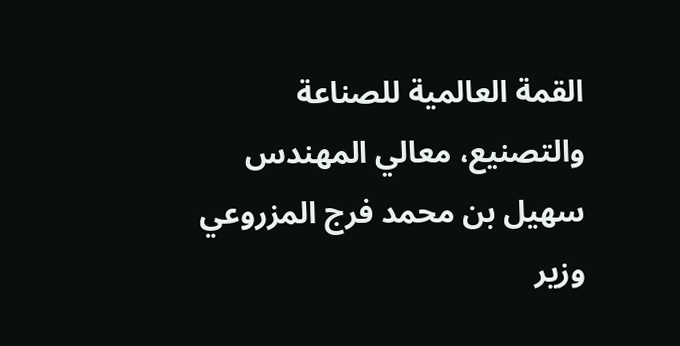القمة العالمية للصناعة والتصنيع، معالي المهندس سهيل بن محمد فرج المزروعي وزير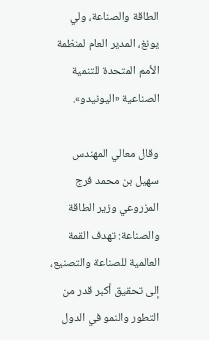الطاقة والصناعة، ولي يونغ، المدير العام لمنظمة الأمم المتحدة للتنمية الصناعية «اليونيدو».

وقال معالي المهندس سهيل بن محمد فرج المزروعي وزير الطاقة والصناعة: تهدف القمة العالمية للصناعة والتصنيع، إلى تحقيق أكبر قدر من التطور والنمو في الدول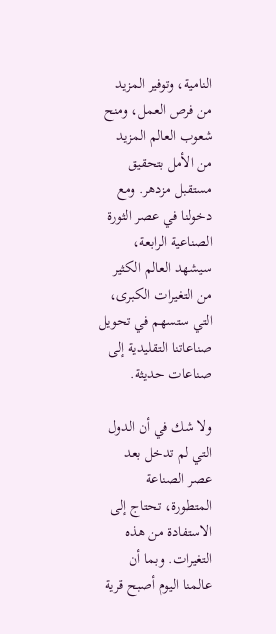النامية، وتوفير المزيد من فرص العمل، ومنح شعوب العالم المزيد من الأمل بتحقيق مستقبل مزدهر. ومع دخولنا في عصر الثورة الصناعية الرابعة، سيشهد العالم الكثير من التغيرات الكبرى، التي ستسهم في تحويل صناعاتنا التقليدية إلى صناعات حديثة.

ولا شك في أن الدول التي لم تدخل بعد عصر الصناعة المتطورة، تحتاج إلى الاستفادة من هذه التغيرات. وبما أن عالمنا اليوم أصبح قرية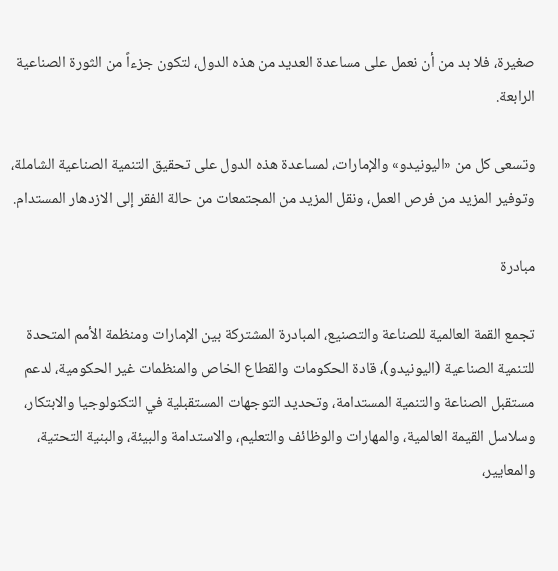صغيرة، فلا بد من أن نعمل على مساعدة العديد من هذه الدول، لتكون جزءاً من الثورة الصناعية الرابعة.

وتسعى كل من «اليونيدو» والإمارات، لمساعدة هذه الدول على تحقيق التنمية الصناعية الشاملة، وتوفير المزيد من فرص العمل، ونقل المزيد من المجتمعات من حالة الفقر إلى الازدهار المستدام.

مبادرة

تجمع القمة العالمية للصناعة والتصنيع، المبادرة المشتركة بين الإمارات ومنظمة الأمم المتحدة للتنمية الصناعية (اليونيدو)، قادة الحكومات والقطاع الخاص والمنظمات غير الحكومية، لدعم مستقبل الصناعة والتنمية المستدامة، وتحديد التوجهات المستقبلية في التكنولوجيا والابتكار، وسلاسل القيمة العالمية، والمهارات والوظائف والتعليم، والاستدامة والبيئة، والبنية التحتية، والمعايير،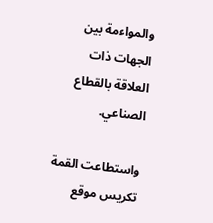والمواءمة بين الجهات ذات العلاقة بالقطاع الصناعي.

واستطاعت القمة تكريس موقع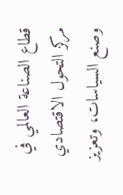قطاع الصناعة العالمي في مركز التحول الاقتصادي وصنع السياسات، وتعزيز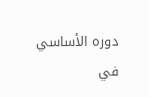دوره الأساسي في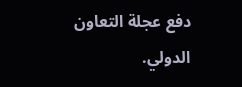دفع عجلة التعاون الدولي.